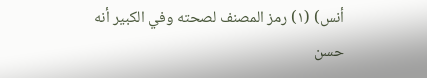أنس) (١) رمز المصنف لصحته وفي الكبير أنه حسن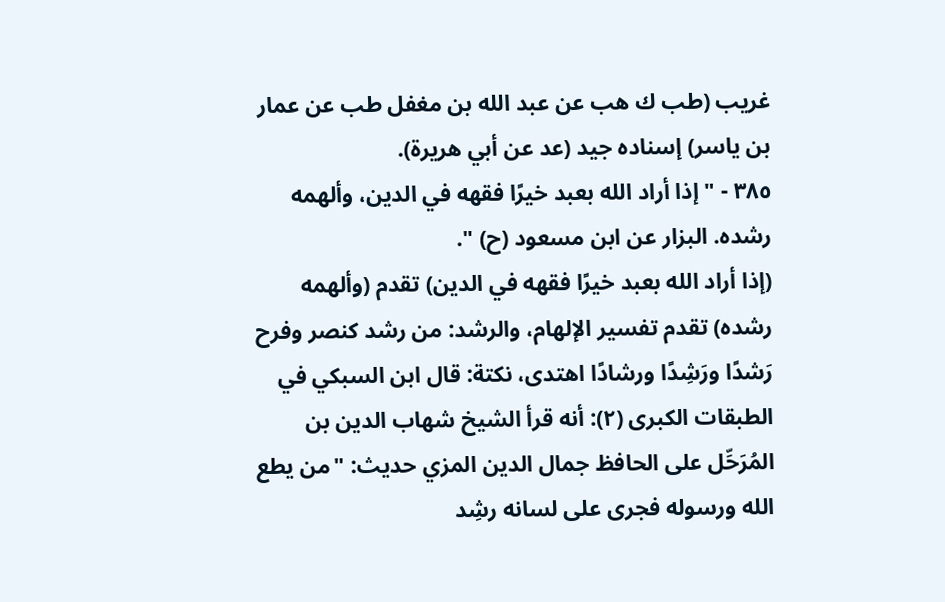غريب (طب ك هب عن عبد الله بن مغفل طب عن عمار بن ياسر) إسناده جيد (عد عن أبي هريرة).
٣٨٥ - " إذا أراد الله بعبد خيرًا فقهه في الدين، وألهمه رشده. البزار عن ابن مسعود (ح) ".
(إذا أراد الله بعبد خيرًا فقهه في الدين) تقدم (وألهمه رشده) تقدم تفسير الإلهام، والرشد: من رشد كنصر وفرح رَشدًا ورَشِدًا ورشادًا اهتدى، نكتة: قال ابن السبكي في الطبقات الكبرى (٢): أنه قرأ الشيخ شهاب الدين بن المُرَحِّل على الحافظ جمال الدين المزي حديث: "من يطع الله ورسوله فجرى على لسانه رشِد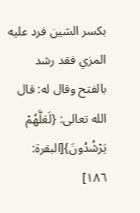بكسر الشين فرد عليه المزي فقد رشد بالفتح وقال له: قال الله تعالى: {لَعَلَّهُمْ يَرْشُدُونَ}[البقرة: ١٨٦]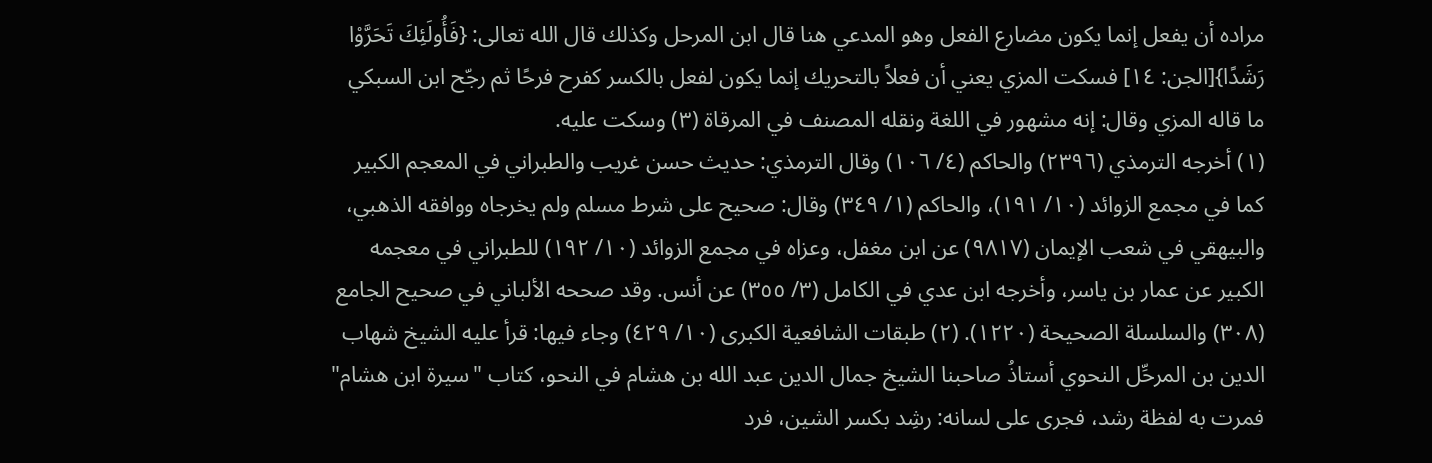مراده أن يفعل إنما يكون مضارع الفعل وهو المدعي هنا قال ابن المرحل وكذلك قال الله تعالى: {فَأُولَئِكَ تَحَرَّوْا رَشَدًا}[الجن: ١٤] فسكت المزي يعني أن فعلاً بالتحريك إنما يكون لفعل بالكسر كفرح فرحًا ثم رجّح ابن السبكي ما قاله المزي وقال: إنه مشهور في اللغة ونقله المصنف في المرقاة (٣) وسكت عليه.
(١) أخرجه الترمذي (٢٣٩٦) والحاكم (٤/ ١٠٦) وقال الترمذي: حديث حسن غريب والطبراني في المعجم الكبير كما في مجمع الزوائد (١٠/ ١٩١)، والحاكم (١/ ٣٤٩) وقال: صحيح على شرط مسلم ولم يخرجاه ووافقه الذهبي، والبيهقي في شعب الإيمان (٩٨١٧) عن ابن مغفل، وعزاه في مجمع الزوائد (١٠/ ١٩٢) للطبراني في معجمه الكبير عن عمار بن ياسر، وأخرجه ابن عدي في الكامل (٣/ ٣٥٥) عن أنس. وقد صححه الألباني في صحيح الجامع (٣٠٨) والسلسلة الصحيحة (١٢٢٠). (٢) طبقات الشافعية الكبرى (١٠/ ٤٢٩) وجاء فيها: قرأ عليه الشيخ شهاب الدين بن المرحِّل النحوي أستاذُ صاحبنا الشيخ جمال الدين عبد الله بن هشام في النحو، كتاب "سيرة ابن هشام" فمرت به لفظة رشد، فجرى على لسانه: رشِد بكسر الشين، فرد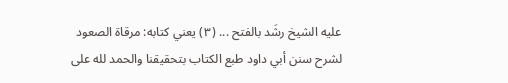عليه الشيخ رشَد بالفتح ... (٣) يعني كتابه: مرقاة الصعود لشرح سنن أبي داود طبع الكتاب بتحقيقنا والحمد لله على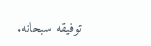توفيقه سبحانه.